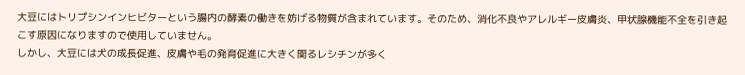大豆にはトリプシンインヒビターという腸内の酵素の働きを妨げる物質が含まれています。そのため、消化不良やアレルギー皮膚炎、甲状腺機能不全を引き起こす原因になりますので使用していません。
しかし、大豆には犬の成長促進、皮膚や毛の発育促進に大きく関るレシチンが多く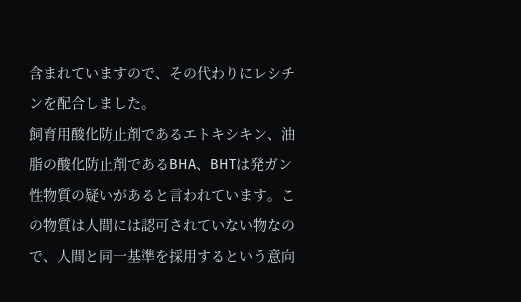含まれていますので、その代わりにレシチンを配合しました。
飼育用酸化防止剤であるエトキシキン、油脂の酸化防止剤であるBHA、BHTは発ガン性物質の疑いがあると言われています。この物質は人間には認可されていない物なので、人間と同一基準を採用するという意向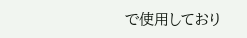で使用しており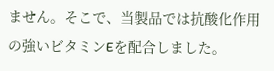ません。そこで、当製品では抗酸化作用の強いビタミンEを配合しました。